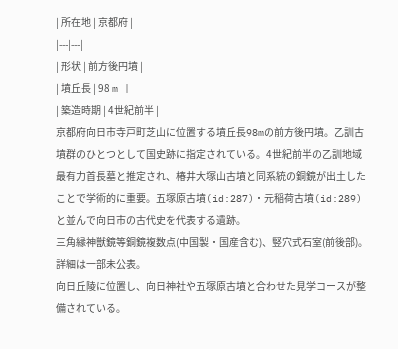| 所在地 | 京都府 |
|---|---|
| 形状 | 前方後円墳 |
| 墳丘長 | 98 m |
| 築造時期 | 4世紀前半 |
京都府向日市寺戸町芝山に位置する墳丘長98mの前方後円墳。乙訓古墳群のひとつとして国史跡に指定されている。4世紀前半の乙訓地域最有力首長墓と推定され、椿井大塚山古墳と同系統の銅鏡が出土したことで学術的に重要。五塚原古墳(id:287)・元稲荷古墳(id:289)と並んで向日市の古代史を代表する遺跡。
三角縁神獣鏡等銅鏡複数点(中国製・国産含む)、竪穴式石室(前後部)。詳細は一部未公表。
向日丘陵に位置し、向日神社や五塚原古墳と合わせた見学コースが整備されている。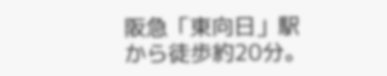阪急「東向日」駅から徒歩約20分。